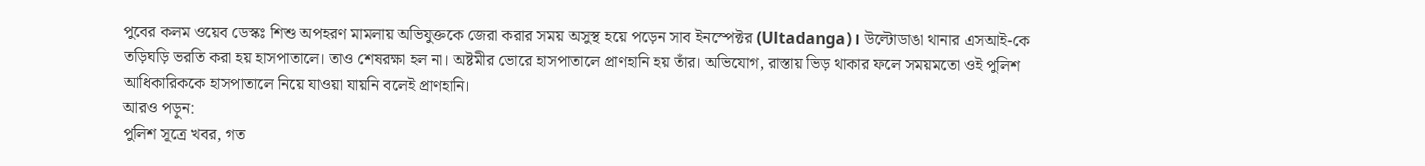পুবের কলম ওয়েব ডেস্কঃ শিশু অপহরণ মামলায় অভিযুক্তকে জেরা করার সময় অসুস্থ হয়ে পড়েন সাব ইনস্পেক্টর (Ultadanga)। উল্টোডাঙা থানার এসআই-কে তড়িঘড়ি ভরতি করা হয় হাসপাতালে। তাও শেষরক্ষা হল না। অষ্টমীর ভোরে হাসপাতালে প্রাণহানি হয় তাঁর। অভিযোগ, রাস্তায় ভিড় থাকার ফলে সময়মতো ওই পুলিশ আধিকারিককে হাসপাতালে নিয়ে যাওয়া যায়নি বলেই প্রাণহানি।
আরও পড়ুন:
পুলিশ সূত্রে খবর, গত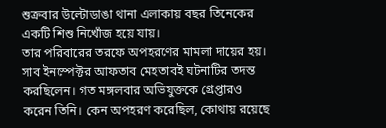শুক্রবার উল্টোডাঙা থানা এলাকায় বছর তিনেকের একটি শিশু নিখোঁজ হয়ে যায়।
তার পরিবারের তরফে অপহরণের মামলা দায়ের হয়। সাব ইনস্পেক্টর আফতাব মেহতাবই ঘটনাটির তদন্ত করছিলেন। গত মঙ্গলবার অভিযুক্তকে গ্রেপ্তারও করেন তিনি। কেন অপহরণ করেছিল, কোথায় রয়েছে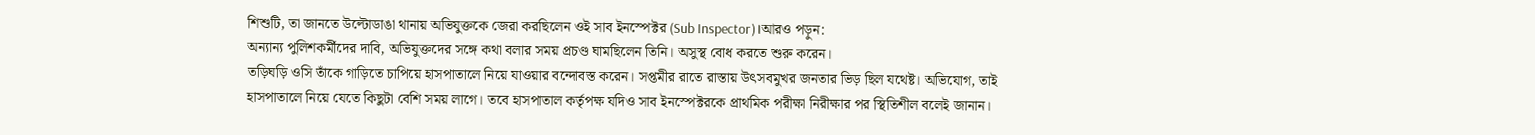শিশুটি, তা জানতে উল্টোডাঙা থানায় অভিযুক্তকে জেরা করছিলেন ওই সাব ইনস্পেক্টর (Sub Inspector)।আরও পড়ুন:
অন্যান্য পুলিশকর্মীদের দাবি, অভিযুক্তদের সঙ্গে কথা বলার সময় প্রচণ্ড ঘামছিলেন তিনি। অসুস্থ বোধ করতে শুরু করেন।
তড়িঘড়ি ওসি তাঁকে গাড়িতে চাপিয়ে হাসপাতালে নিয়ে যাওয়ার বন্দোবস্ত করেন। সপ্তমীর রাতে রাস্তায় উৎসবমুখর জনতার ভিড় ছিল যথেষ্ট। অভিযোগ, তাই হাসপাতালে নিয়ে যেতে কিছুটা বেশি সময় লাগে। তবে হাসপাতাল কর্তৃপক্ষ যদিও সাব ইনস্পেক্টরকে প্রাথমিক পরীক্ষা নিরীক্ষার পর স্থিতিশীল বলেই জানান।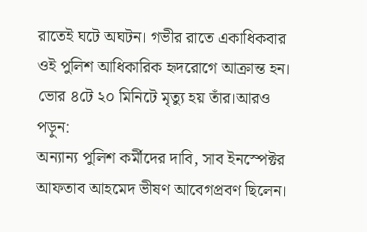রাতেই ঘটে অঘটন। গভীর রাতে একাধিকবার ওই পুলিশ আধিকারিক হৃদরোগে আক্রান্ত হন। ভোর ৪টে ২০ মিনিটে মৃত্যু হয় তাঁর।আরও পড়ুন:
অন্যান্য পুলিশ কর্মীদের দাবি, সাব ইনস্পেক্টর আফতাব আহমেদ ভীষণ আবেগপ্রবণ ছিলেন।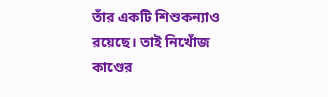তাঁর একটি শিশুকন্যাও রয়েছে। তাই নিখোঁজ কাণ্ডের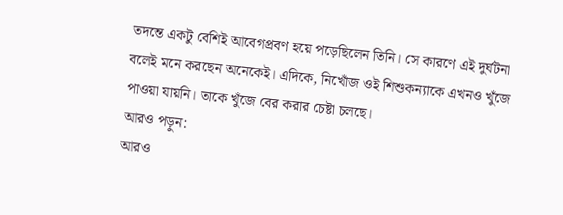তদন্তে একটু বেশিই আবেগপ্রবণ হয়ে পড়েছিলেন তিনি। সে কারণে এই দুর্ঘটনা বলেই মনে করছেন অনেকেই। এদিকে, নিখোঁজ ওই শিশুকন্যাকে এখনও খুঁজে পাওয়া যায়নি। তাকে খুঁজে বের করার চেষ্টা চলছে।
আরও পড়ুন:
আরও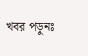খবর পড়ুনঃ